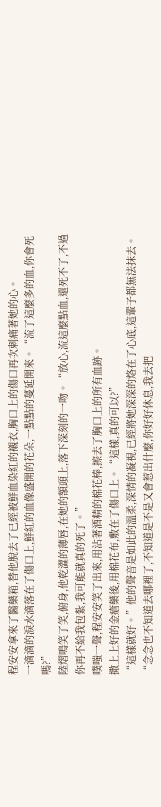程安安拿來了醫藥箱,替他脫去了已經被鮮血染紅的襯衣,胸口上的傷口再次刺痛著她的心。
一滴滴的淚水滴落在了傷口上,鮮紅的血像盛開的花朵,一點點的蔓延開來。“流了這麼多的血,你會死嗎?”
陸熠鳴笑了笑,俯身,他乾澀的薄唇,在她的額頭上,落下深刻的一吻。“放心,流這麼點血,還死不了,不過你再不給我包紮,我可能就真的死了。”
噗嗤一聲,程安安笑了出來,用沾著酒精的棉花棒,擦去了胸口上的所有血跡。
撒上上好的金瘡藥後,用棉花布,敷在了傷口上。“這樣,真的可以?”
“這樣就好。”他的聲音是如此的溫柔,深情的凝視,已經將她深深的烙在了心底,這輩子都無法抹去。
“念念也不知道去哪裡了,不知道是不是又會惹出什麼,你好好休息,我去把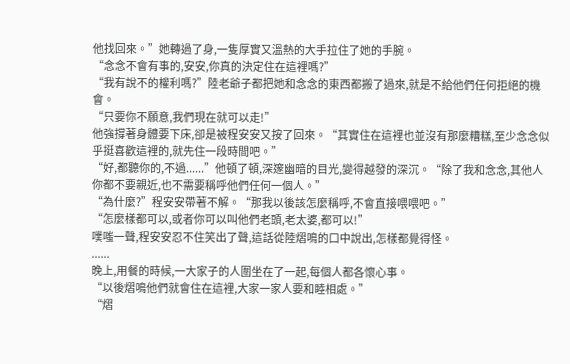他找回來。”她轉過了身,一隻厚實又溫熱的大手拉住了她的手腕。
“念念不會有事的,安安,你真的決定住在這裡嗎?”
“我有說不的權利嗎?”陸老爺子都把她和念念的東西都搬了過來,就是不給他們任何拒絕的機會。
“只要你不願意,我們現在就可以走!”
他強撐著身體要下床,卻是被程安安又按了回來。“其實住在這裡也並沒有那麼糟糕,至少念念似乎挺喜歡這裡的,就先住一段時間吧。”
“好,都聽你的,不過......”他頓了頓,深邃幽暗的目光,變得越發的深沉。“除了我和念念,其他人你都不要親近,也不需要稱呼他們任何一個人。”
“為什麼?”程安安帶著不解。“那我以後該怎麼稱呼,不會直接喂喂吧。”
“怎麼樣都可以,或者你可以叫他們老頭,老太婆,都可以!”
噗嗤一聲,程安安忍不住笑出了聲,這話從陸熠鳴的口中說出,怎樣都覺得怪。
......
晚上,用餐的時候,一大家子的人圍坐在了一起,每個人都各懷心事。
“以後熠鳴他們就會住在這裡,大家一家人要和睦相處。”
“熠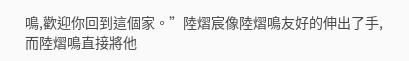鳴,歡迎你回到這個家。”陸熠宸像陸熠鳴友好的伸出了手,而陸熠鳴直接將他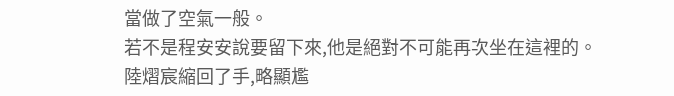當做了空氣一般。
若不是程安安說要留下來,他是絕對不可能再次坐在這裡的。
陸熠宸縮回了手,略顯尷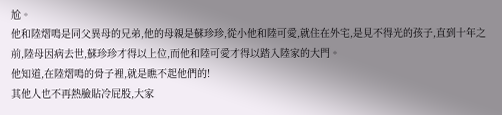尬。
他和陸熠鳴是同父異母的兄弟,他的母親是蘇珍珍,從小他和陸可愛,就住在外宅,是見不得光的孩子,直到十年之前,陸母因病去世,蘇珍珍才得以上位,而他和陸可愛才得以踏入陸家的大門。
他知道,在陸熠鳴的骨子裡,就是瞧不起他們的!
其他人也不再熱臉貼冷屁股,大家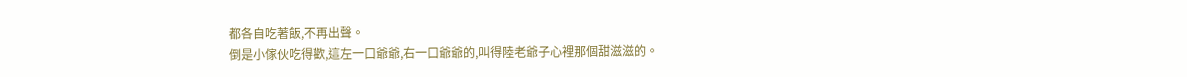都各自吃著飯,不再出聲。
倒是小傢伙吃得歡,這左一口爺爺,右一口爺爺的,叫得陸老爺子心裡那個甜滋滋的。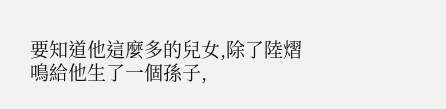要知道他這麼多的兒女,除了陸熠鳴給他生了一個孫子,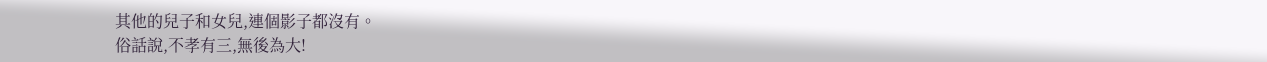其他的兒子和女兒,連個影子都沒有。
俗話說,不孝有三,無後為大!